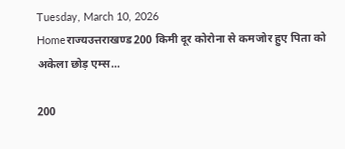Tuesday, March 10, 2026
Homeराज्यउत्तराखण्ड200 किमी दूर कोरोना से कमजोर हुए पिता को अकेला छोड़ एम्स...

200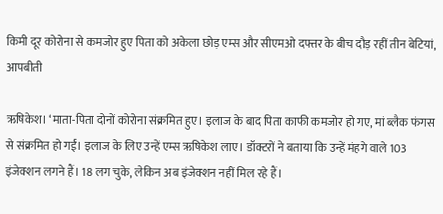किमी दूर कोरोना से कमजोर हुए पिता को अकेला छोड़ एम्स और सीएमओ दफ्तर के बीच दौड़ रहीं तीन बेटियां, आपबीती

ऋषिकेश। ‘माता-पिता दोनों कोरोना संक्रमित हुए। इलाज के बाद पिता काफी कमजोर हो गए, मां ब्लैक फंगस से संक्रमित हो गईं। इलाज के लिए उन्हें एम्स ऋषिकेश लाए। डॉक्टरों ने बताया कि उन्हें मंहगे वाले 103 इंजेक्शन लगने हैं। 18 लग चुके, लेकिन अब इंजेक्शन नहीं मिल रहे हैं।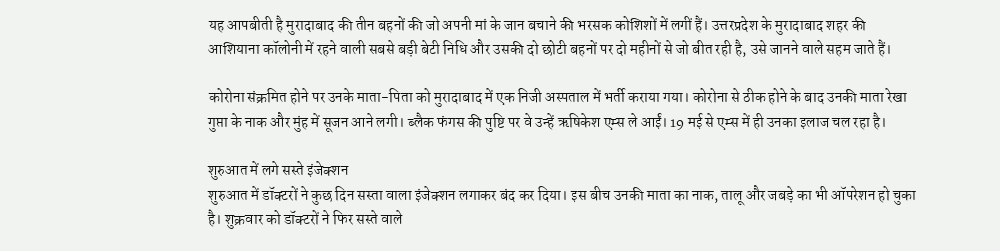यह आपबीती है मुरादाबाद की तीन बहनों की जो अपनी मां के जान बचाने की भरसक कोशिशों में लगीं हैं। उत्तरप्रदेश के मुरादाबाद शहर की आशियाना कॉलोनी में रहने वाली सबसे बड़ी बेटी निधि और उसकी दो छोटी बहनों पर दो महीनों से जो बीत रही है, उसे जानने वाले सहम जाते हैं।

कोरोना संक्रमित होने पर उनके माता-पिता को मुरादाबाद में एक निजी अस्पताल में भर्ती कराया गया। कोरोना से ठीक होने के बाद उनकी माता रेखा गुप्ता के नाक और मुंह में सूजन आने लगी। ब्लैक फंगस की पुष्टि पर वे उन्हें ऋषिकेश एम्स ले आईं। 19 मई से एम्स में ही उनका इलाज चल रहा है।

शुरुआत में लगे सस्ते इंजेक्शन
शुरुआत में डॉक्टरों ने कुछ दिन सस्ता वाला इंजेक्शन लगाकर बंद कर दिया। इस बीच उनकी माता का नाक, तालू और जबड़े का भी ऑपरेशन हो चुका है। शुक्रवार को डॉक्टरों ने फिर सस्ते वाले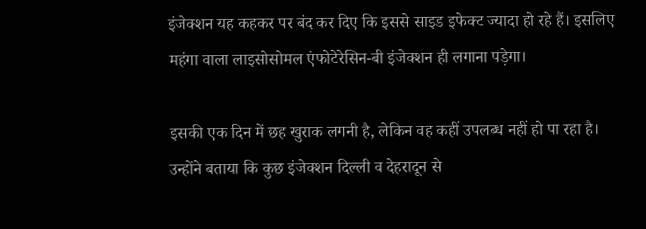इंजेक्शन यह कहकर पर बंद कर दिए कि इससे साइड इफेक्ट ज्यादा हो रहे हैं। इसलिए महंगा वाला लाइसोसोमल एंफोटेरेसिन-बी इंजेक्शन ही लगाना पड़ेगा।

इसकी एक दिन में छह खुराक लगनी है, लेकिन वह कहीं उपलब्ध नहीं हो पा रहा है। उन्होंने बताया कि कुछ इंजेक्शन दिल्ली व देहरादून से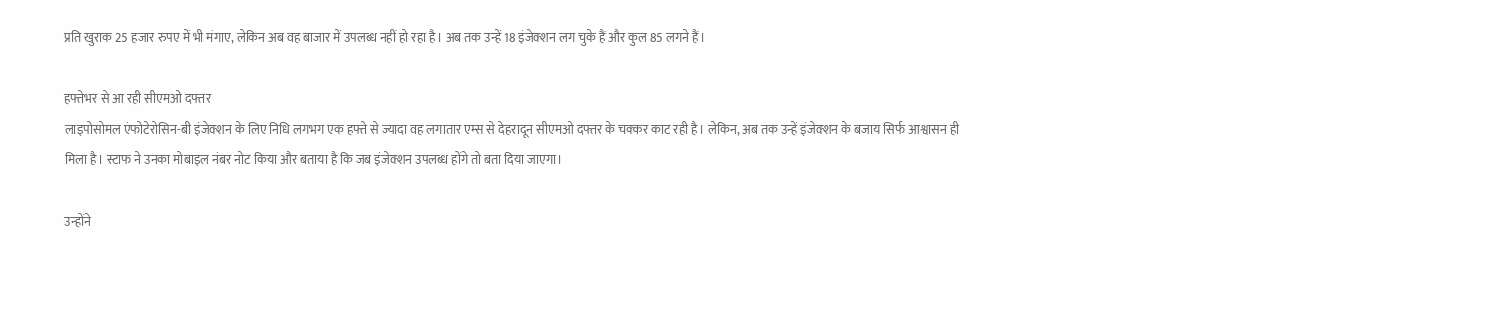प्रति खुराक 25 हजार रुपए में भी मंगाए, लेकिन अब वह बाजार में उपलब्ध नहीं हो रहा है। अब तक उन्हें 18 इंजेक्शन लग चुके हैं और कुल 85 लगने हैं।

हफ्तेभर से आ रही सीएमओ दफ्तर
लाइपोसोमल एंफोटेरोसिन-बी इंजेक्शन के लिए निधि लगभग एक हफ्ते से ज्यादा वह लगातार एम्स से देहरादून सीएमओ दफ्तर के चक्कर काट रही है। लेकिन, अब तक उन्हें इंजेक्शन के बजाय सिर्फ आश्वासन ही मिला है। स्टाफ ने उनका मोबाइल नंबर नोट किया और बताया है कि जब इंजेक्शन उपलब्ध होंगे तो बता दिया जाएगा।

उन्होंने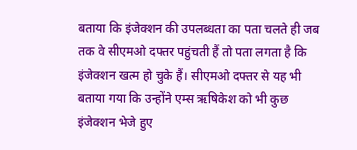बताया कि इंजेक्शन की उपलब्धता का पता चलते ही जब तक वे सीएमओ दफ्तर पहुंचती हैं तो पता लगता है कि इंजेक्शन खत्म हो चुके हैं। सीएमओ दफ्तर से यह भी बताया गया कि उन्होंने एम्स ऋषिकेश को भी कुछ इंजेक्शन भेजे हुए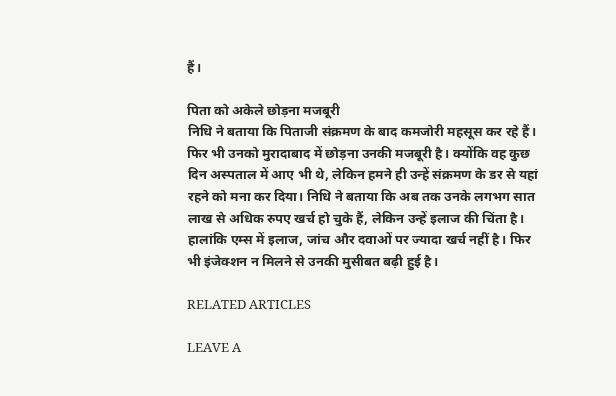हैं।

पिता को अकेले छोड़ना मजबूरी
निधि ने बताया कि पिताजी संक्रमण के बाद कमजोरी महसूस कर रहे हैं। फिर भी उनको मुरादाबाद में छोड़ना उनकी मजबूरी है। क्योंकि वह कुछ दिन अस्पताल में आए भी थे, लेकिन हमने ही उन्हें संक्रमण के डर से यहां रहने को मना कर दिया। निधि ने बताया कि अब तक उनके लगभग सात लाख से अधिक रुपए खर्च हो चुके हैं, लेकिन उन्हें इलाज की चिंता है। हालांकि एम्स में इलाज, जांच और दवाओं पर ज्यादा खर्च नहीं है। फिर भी इंजेक्शन न मिलने से उनकी मुसीबत बढ़ी हुई है।

RELATED ARTICLES

LEAVE A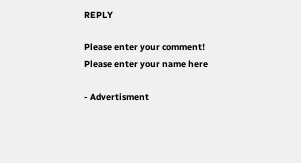REPLY

Please enter your comment!
Please enter your name here

- Advertisment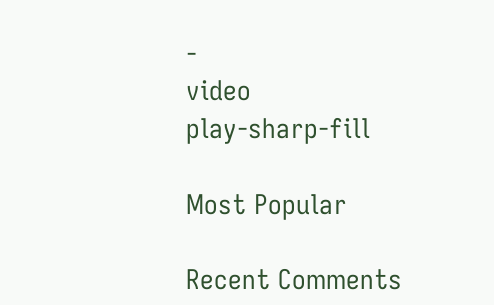-
video
play-sharp-fill

Most Popular

Recent Comments